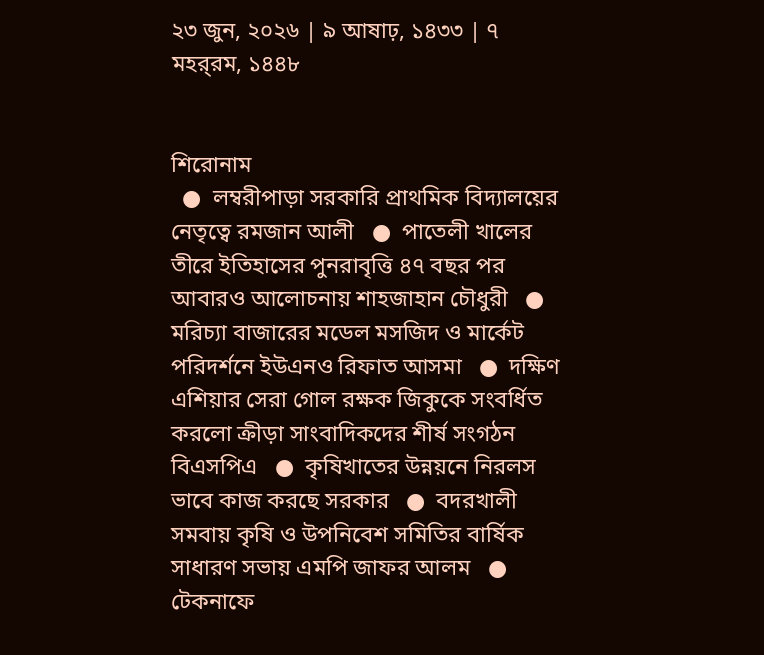২৩ জুন, ২০২৬ | ৯ আষাঢ়, ১৪৩৩ | ৭ মহর্‌রম, ১৪৪৮


শিরোনাম
  ●  লম্বরীপাড়া সরকারি প্রাথমিক বিদ্যালয়ের নেতৃত্বে রমজান আলী   ●  পাতেলী খালের তীরে ইতিহাসের পুনরাবৃত্তি ৪৭ বছর পর আবারও আলোচনায় শাহজাহান চৌধুরী   ●  মরিচ্যা বাজারের মডেল মসজিদ ও মার্কেট পরিদর্শনে ইউএনও রিফাত আসমা   ●  দক্ষিণ এশিয়ার সেরা গোল রক্ষক জিকুকে সংবর্ধিত করলো ক্রীড়া সাংবাদিকদের শীর্ষ সংগঠন বিএসপিএ   ●  কৃষিখাতের উন্নয়নে নিরলস ভাবে কাজ করছে সরকার   ●  বদরখালী সমবায় কৃষি ও উপনিবেশ সমিতির বার্ষিক সাধারণ সভায় এমপি জাফর আলম   ●  টেকনাফে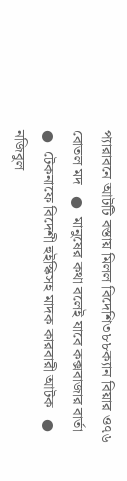প্যারাবনে আটটি বস্তায় মিলল বিদেশি৩৮৮ক্যান বিয়ার ও৭৬ বোতল মদ   ●  মানুষের কথা বলেই যাবে কক্সবাজার বার্তা   ●  টেকনাফে বিদেশী হুইস্কিসহ মাদক কারবারী আটক   ●  নজিবুল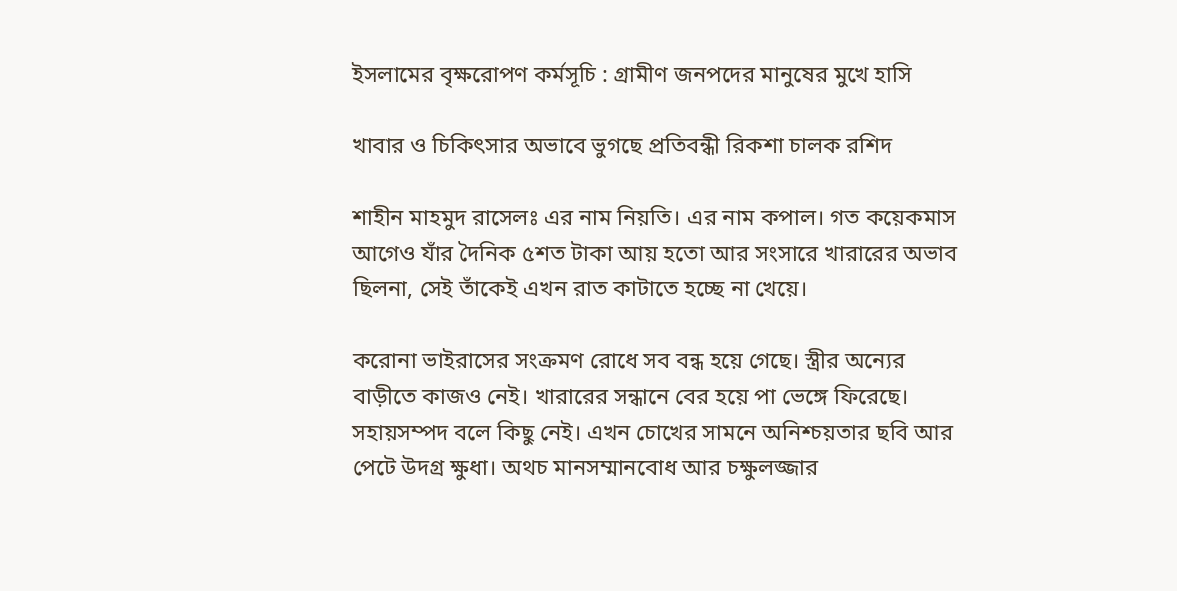ইসলামের বৃক্ষরোপণ কর্মসূচি : গ্রামীণ জনপদের মানুষের মুখে হাসি

খাবার ও চিকিৎসার অভাবে ভুগছে প্রতিবন্ধী রিকশা চালক রশিদ

শাহীন মাহমুদ রাসেলঃ এর নাম নিয়তি। এর নাম কপাল। গত কয়েকমাস আগেও যাঁর দৈনিক ৫শত টাকা আয় হতো আর সংসারে খারারের অভাব ছিলনা, সেই তাঁকেই এখন রাত কাটাতে হচ্ছে না খেয়ে।

করোনা ভাইরাসের সংক্রমণ রোধে সব বন্ধ হয়ে গেছে। স্ত্রীর অন্যের বাড়ীতে কাজও নেই। খারারের সন্ধানে বের হয়ে পা ভেঙ্গে ফিরেছে। সহায়সম্পদ বলে কিছু নেই। এখন চোখের সামনে অনিশ্চয়তার ছবি আর পেটে উদগ্র ক্ষুধা। অথচ মানসম্মানবোধ আর চক্ষুলজ্জার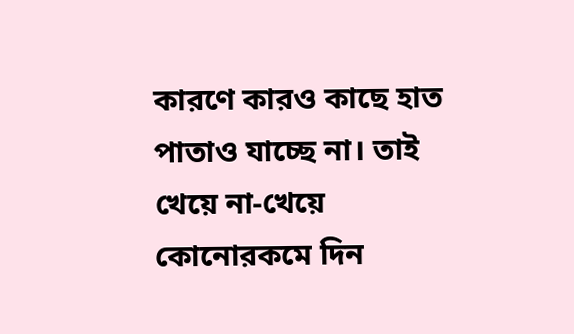কারণে কারও কাছে হাত পাতাও যাচ্ছে না। তাই খেয়ে না-খেয়ে কোনোরকমে দিন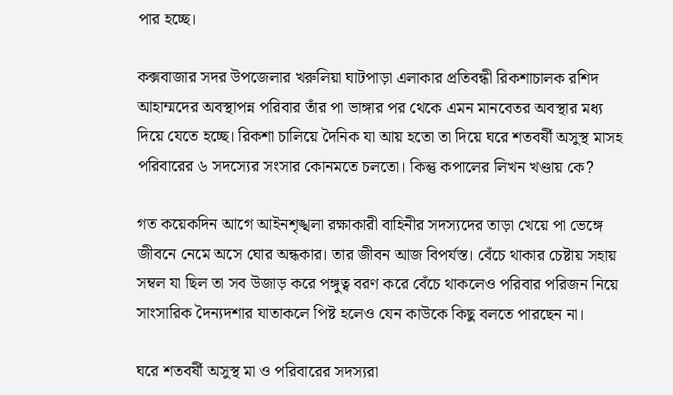পার হচ্ছে।

কক্সবাজার সদর উপজেলার খরুলিয়া ঘাটপাড়া এলাকার প্রতিবন্ধী রিকশাচালক রশিদ আহাম্মদের অবস্থাপন্ন পরিবার তাঁর পা ভাঙ্গার পর থেকে এমন মানবেতর অবস্থার মধ্য দিয়ে যেতে হচ্ছে। রিকশা চালিয়ে দৈনিক যা আয় হতো তা দিয়ে ঘরে শতবর্ষী অসুস্থ মাসহ পরিবারের ৬ সদস্যের সংসার কোনমতে চলতো। কিন্তু কপালের লিখন খণ্ডায় কে?

গত কয়েকদিন আগে আইনশৃঙ্খলা রক্ষাকারী বাহিনীর সদস্যদের তাড়া খেয়ে পা ভেঙ্গে জীবনে নেমে অসে ঘোর অন্ধকার। তার জীবন আজ বিপর্যস্ত। বেঁচে থাকার চেষ্টায় সহায় সম্বল যা ছিল তা সব উজাড় করে পঙ্গুত্ব বরণ করে বেঁচে থাকলেও পরিবার পরিজন নিয়ে সাংসারিক দৈন্যদশার যাতাকলে পিষ্ট হলেও যেন কাউকে কিছু বলতে পারছেন না।

ঘরে শতবর্ষী অসুস্থ মা ও পরিবারের সদস্যরা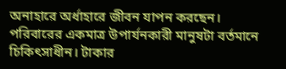অনাহারে অর্ধাহারে জীবন যাপন করছেন। পরিবারের একমাত্র উপার্যনকারী মানুষটা বর্তমানে চিকিৎসাধীন। টাকার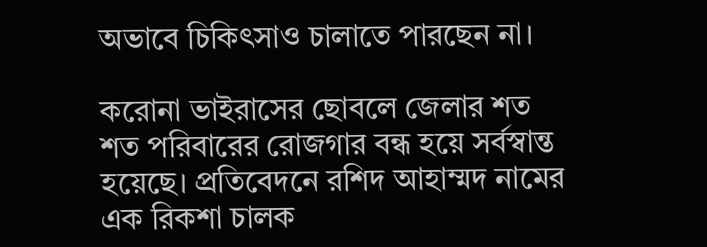অভাবে চিকিৎসাও চালাতে পারছেন না।

করোনা ভাইরাসের ছোবলে জেলার শত শত পরিবারের রোজগার বন্ধ হয়ে সর্বস্বান্ত হয়েছে। প্রতিবেদনে রশিদ আহাম্মদ নামের এক রিকশা চালক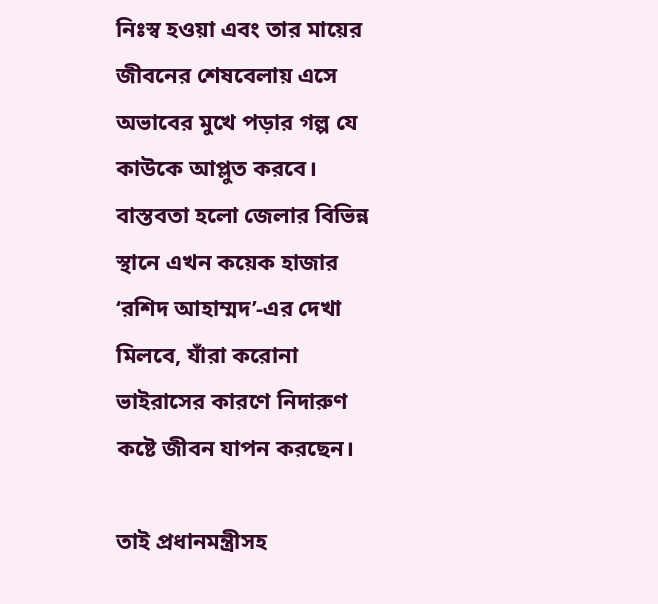নিঃস্ব হওয়া এবং তার মায়ের জীবনের শেষবেলায় এসে অভাবের মুখে পড়ার গল্প যে কাউকে আপ্লুত করবে। বাস্তবতা হলো জেলার বিভিন্ন স্থানে এখন কয়েক হাজার ‘রশিদ আহাম্মদ’-এর দেখা মিলবে, যাঁরা করোনা ভাইরাসের কারণে নিদারুণ কষ্টে জীবন যাপন করছেন।

তাই প্রধানমন্ত্রীসহ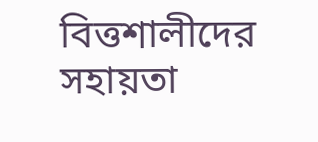বিত্তশালীদের সহায়তা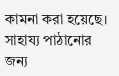কামনা করা হয়েছে। সাহায্য পাঠানোর জন্য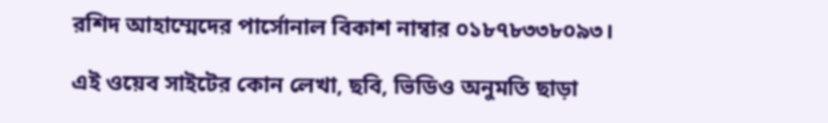রশিদ আহাম্মেদের পার্সোনাল বিকাশ নাম্বার ০১৮৭৮৩৩৮০৯৩।

এই ওয়েব সাইটের কোন লেখা, ছবি, ভিডিও অনুমতি ছাড়া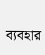ব্যবহার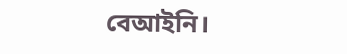বেআইনি।